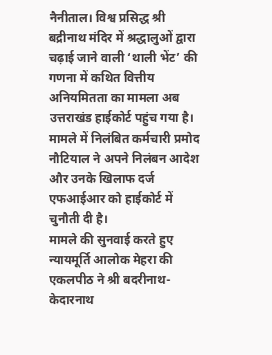नैनीताल। विश्व प्रसिद्ध श्री बद्रीनाथ मंदिर में श्रद्धालुओं द्वारा चढ़ाई जाने वाली ‘थाली भेंट’ की गणना में कथित वित्तीय अनियमितता का मामला अब उत्तराखंड हाईकोर्ट पहुंच गया है। मामले में निलंबित कर्मचारी प्रमोद नौटियाल ने अपने निलंबन आदेश और उनके खिलाफ दर्ज एफआईआर को हाईकोर्ट में चुनौती दी है।
मामले की सुनवाई करते हुए न्यायमूर्ति आलोक मेहरा की एकलपीठ ने श्री बदरीनाथ-केदारनाथ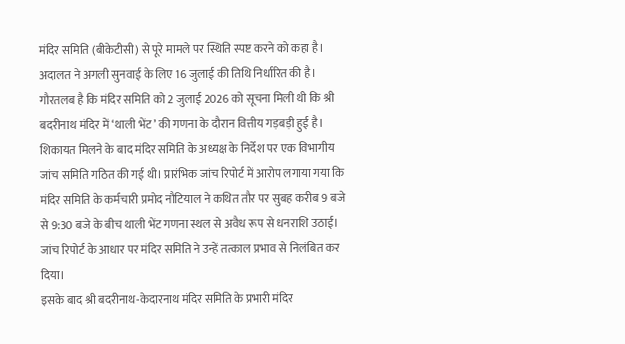मंदिर समिति (बीकेटीसी) से पूरे मामले पर स्थिति स्पष्ट करने को कहा है। अदालत ने अगली सुनवाई के लिए 16 जुलाई की तिथि निर्धारित की है।
गौरतलब है कि मंदिर समिति को 2 जुलाई 2026 को सूचना मिली थी कि श्री बदरीनाथ मंदिर में ‘थाली भेंट’ की गणना के दौरान वित्तीय गड़बड़ी हुई है। शिकायत मिलने के बाद मंदिर समिति के अध्यक्ष के निर्देश पर एक विभागीय जांच समिति गठित की गई थी। प्रारंभिक जांच रिपोर्ट में आरोप लगाया गया कि मंदिर समिति के कर्मचारी प्रमोद नौटियाल ने कथित तौर पर सुबह करीब 9 बजे से 9:30 बजे के बीच थाली भेंट गणना स्थल से अवैध रूप से धनराशि उठाई। जांच रिपोर्ट के आधार पर मंदिर समिति ने उन्हें तत्काल प्रभाव से निलंबित कर दिया।
इसके बाद श्री बदरीनाथ-केदारनाथ मंदिर समिति के प्रभारी मंदिर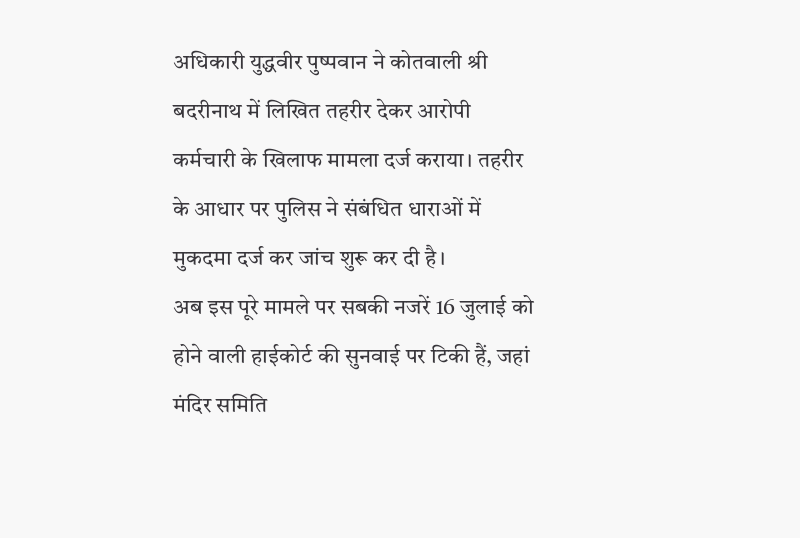अधिकारी युद्धवीर पुष्पवान ने कोतवाली श्री बदरीनाथ में लिखित तहरीर देकर आरोपी कर्मचारी के खिलाफ मामला दर्ज कराया। तहरीर के आधार पर पुलिस ने संबंधित धाराओं में मुकदमा दर्ज कर जांच शुरू कर दी है।
अब इस पूरे मामले पर सबकी नजरें 16 जुलाई को होने वाली हाईकोर्ट की सुनवाई पर टिकी हैं, जहां मंदिर समिति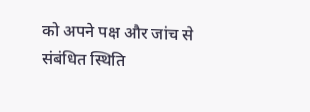को अपने पक्ष और जांच से संबंधित स्थिति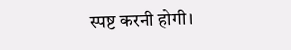स्पष्ट करनी होगी।